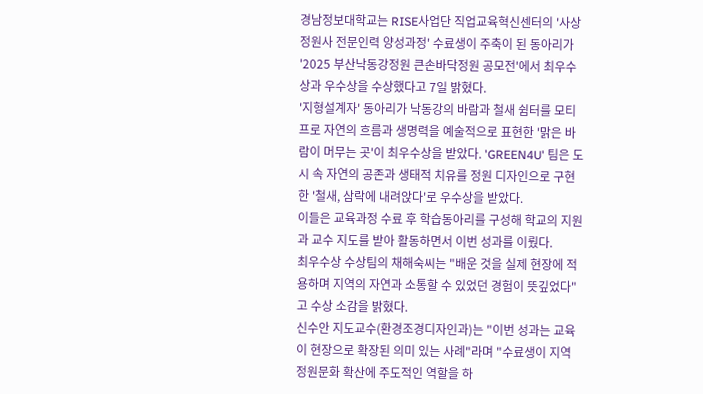경남정보대학교는 RISE사업단 직업교육혁신센터의 '사상정원사 전문인력 양성과정' 수료생이 주축이 된 동아리가 '2025 부산낙동강정원 큰손바닥정원 공모전'에서 최우수상과 우수상을 수상했다고 7일 밝혔다.
'지형설계자' 동아리가 낙동강의 바람과 철새 쉼터를 모티프로 자연의 흐름과 생명력을 예술적으로 표현한 '맑은 바람이 머무는 곳'이 최우수상을 받았다. 'GREEN4U' 팀은 도시 속 자연의 공존과 생태적 치유를 정원 디자인으로 구현한 '철새, 삼락에 내려앉다'로 우수상을 받았다.
이들은 교육과정 수료 후 학습동아리를 구성해 학교의 지원과 교수 지도를 받아 활동하면서 이번 성과를 이뤘다.
최우수상 수상팀의 채해숙씨는 "배운 것을 실제 현장에 적용하며 지역의 자연과 소통할 수 있었던 경험이 뜻깊었다"고 수상 소감을 밝혔다.
신수안 지도교수(환경조경디자인과)는 "이번 성과는 교육이 현장으로 확장된 의미 있는 사례"라며 "수료생이 지역 정원문화 확산에 주도적인 역할을 하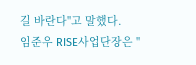길 바란다"고 말했다.
임준우 RISE사업단장은 "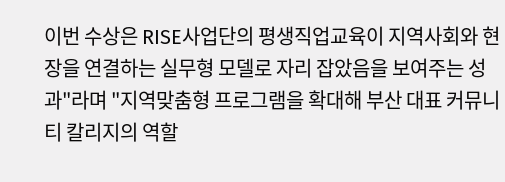이번 수상은 RISE사업단의 평생직업교육이 지역사회와 현장을 연결하는 실무형 모델로 자리 잡았음을 보여주는 성과"라며 "지역맞춤형 프로그램을 확대해 부산 대표 커뮤니티 칼리지의 역할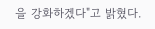을 강화하겠다"고 밝혔다.